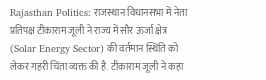Rajasthan Politics: राजस्थान विधानसभा में नेता प्रतिपक्ष टीकाराम जूली ने राज्य में सौर ऊर्जा क्षेत्र (Solar Energy Sector) की वर्तमान स्थिति को लेकर गहरी चिंता व्यक्त की है. टीकाराम जूली ने कहा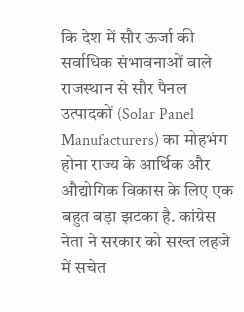कि देश में सौर ऊर्जा की सर्वाधिक संभावनाओं वाले राजस्थान से सौर पैनल उत्पादकों (Solar Panel Manufacturers) का मोहभंग होना राज्य के आर्थिक और औद्योगिक विकास के लिए एक बहुत बड़ा झटका है. कांग्रेस नेता ने सरकार को सख्त लहजे में सचेत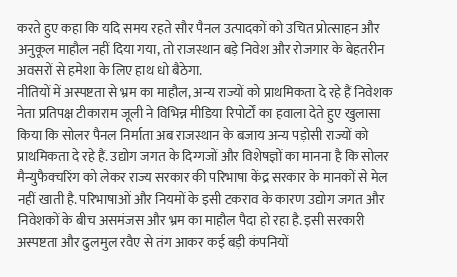करते हुए कहा कि यदि समय रहते सौर पैनल उत्पादकों को उचित प्रोत्साहन और अनुकूल माहौल नहीं दिया गया, तो राजस्थान बड़े निवेश और रोजगार के बेहतरीन अवसरों से हमेशा के लिए हाथ धो बैठेगा.
नीतियों में अस्पष्टता से भ्रम का माहौल, अन्य राज्यों को प्राथमिकता दे रहे हैं निवेशक
नेता प्रतिपक्ष टीकाराम जूली ने विभिन्न मीडिया रिपोर्टों का हवाला देते हुए खुलासा किया कि सोलर पैनल निर्माता अब राजस्थान के बजाय अन्य पड़ोसी राज्यों को प्राथमिकता दे रहे हैं. उद्योग जगत के दिग्गजों और विशेषज्ञों का मानना है कि सोलर मैन्युफैक्चरिंग को लेकर राज्य सरकार की परिभाषा केंद्र सरकार के मानकों से मेल नहीं खाती है. परिभाषाओं और नियमों के इसी टकराव के कारण उद्योग जगत और निवेशकों के बीच असमंजस और भ्रम का माहौल पैदा हो रहा है. इसी सरकारी अस्पष्टता और ढुलमुल रवैए से तंग आकर कई बड़ी कंपनियों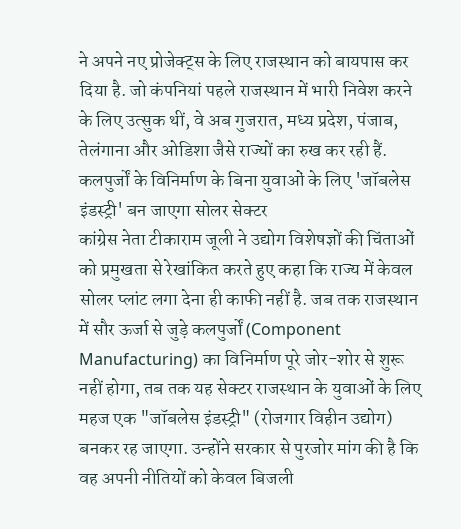ने अपने नए प्रोजेक्ट्स के लिए राजस्थान को बायपास कर दिया है. जो कंपनियां पहले राजस्थान में भारी निवेश करने के लिए उत्सुक थीं, वे अब गुजरात, मध्य प्रदेश, पंजाब, तेलंगाना और ओडिशा जैसे राज्यों का रुख कर रही हैं.
कलपुर्जों के विनिर्माण के बिना युवाओं के लिए 'जॉबलेस इंडस्ट्री' बन जाएगा सोलर सेक्टर
कांग्रेस नेता टीकाराम जूली ने उद्योग विशेषज्ञों की चिंताओं को प्रमुखता से रेखांकित करते हुए कहा कि राज्य में केवल सोलर प्लांट लगा देना ही काफी नहीं है. जब तक राजस्थान में सौर ऊर्जा से जुड़े कलपुर्जों (Component Manufacturing) का विनिर्माण पूरे जोर-शोर से शुरू नहीं होगा, तब तक यह सेक्टर राजस्थान के युवाओं के लिए महज एक "जॉबलेस इंडस्ट्री" (रोजगार विहीन उद्योग) बनकर रह जाएगा. उन्होंने सरकार से पुरजोर मांग की है कि वह अपनी नीतियों को केवल बिजली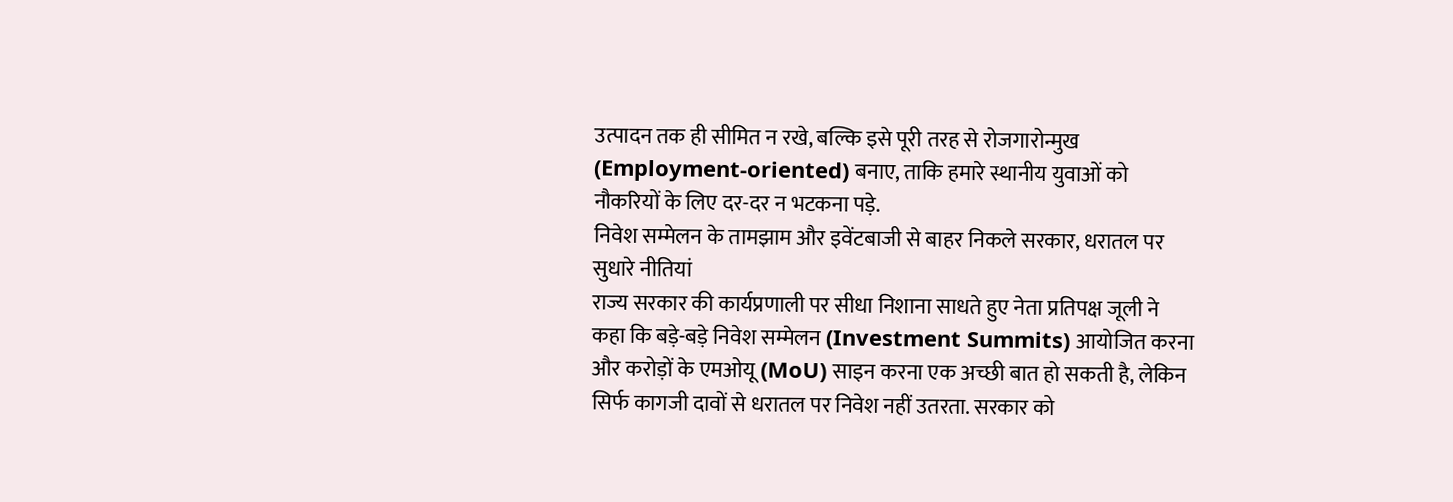उत्पादन तक ही सीमित न रखे, बल्कि इसे पूरी तरह से रोजगारोन्मुख (Employment-oriented) बनाए, ताकि हमारे स्थानीय युवाओं को नौकरियों के लिए दर-दर न भटकना पड़े.
निवेश सम्मेलन के तामझाम और इवेंटबाजी से बाहर निकले सरकार, धरातल पर सुधारे नीतियां
राज्य सरकार की कार्यप्रणाली पर सीधा निशाना साधते हुए नेता प्रतिपक्ष जूली ने कहा कि बड़े-बड़े निवेश सम्मेलन (Investment Summits) आयोजित करना और करोड़ों के एमओयू (MoU) साइन करना एक अच्छी बात हो सकती है, लेकिन सिर्फ कागजी दावों से धरातल पर निवेश नहीं उतरता. सरकार को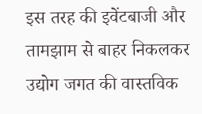इस तरह की इवेंटबाजी और तामझाम से बाहर निकलकर उद्योग जगत की वास्तविक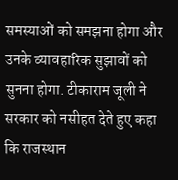समस्याओं को समझना होगा और उनके व्यावहारिक सुझावों को सुनना होगा. टीकाराम जूली ने सरकार को नसीहत देते हुए कहा कि राजस्थान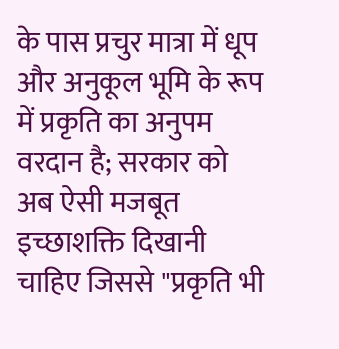के पास प्रचुर मात्रा में धूप और अनुकूल भूमि के रूप में प्रकृति का अनुपम वरदान है; सरकार को अब ऐसी मजबूत इच्छाशक्ति दिखानी चाहिए जिससे "प्रकृति भी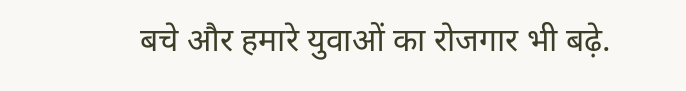बचे और हमारे युवाओं का रोजगार भी बढ़े.